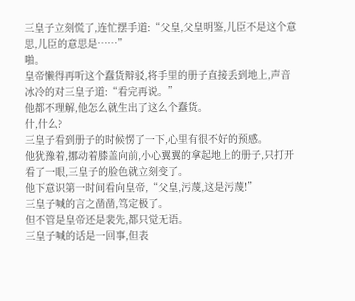三皇子立刻慌了,连忙摆手道:“父皇,父皇明鉴,儿臣不是这个意思,儿臣的意思是……”
啪。
皇帝懒得再听这个蠢货辩驳,将手里的册子直接丢到地上,声音冰冷的对三皇子道:“看完再说。”
他都不理解,他怎么就生出了这么个蠢货。
什,什么?
三皇子看到册子的时候愣了一下,心里有很不好的预感。
他犹豫着,挪动着膝盖向前,小心翼翼的拿起地上的册子,只打开看了一眼,三皇子的脸色就立刻变了。
他下意识第一时间看向皇帝,“父皇,污蔑,这是污蔑!”
三皇子喊的言之凿凿,笃定极了。
但不管是皇帝还是裴先,都只觉无语。
三皇子喊的话是一回事,但表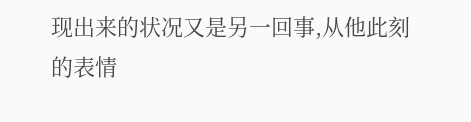现出来的状况又是另一回事,从他此刻的表情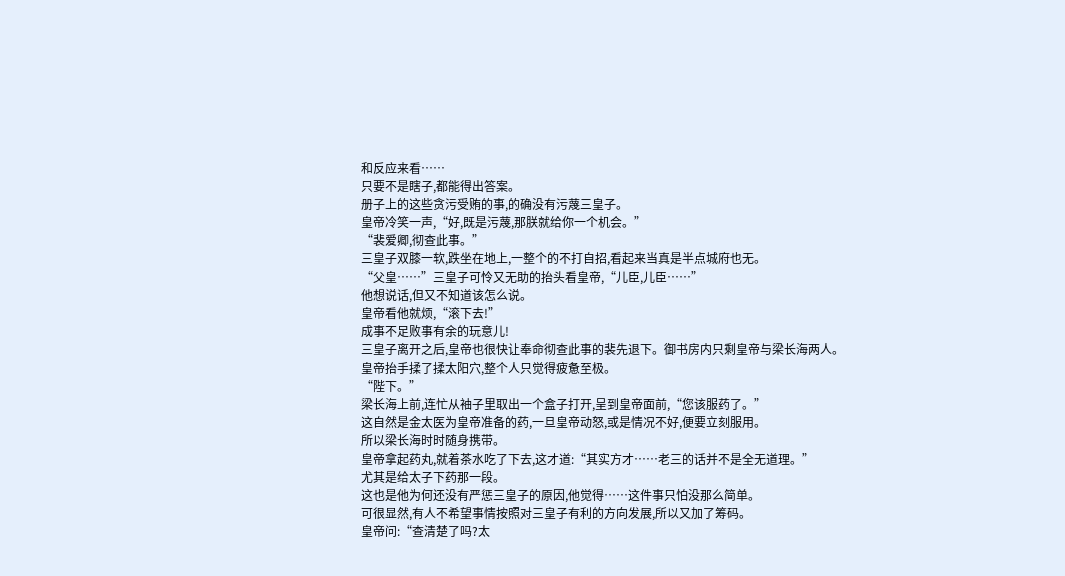和反应来看……
只要不是瞎子,都能得出答案。
册子上的这些贪污受贿的事,的确没有污蔑三皇子。
皇帝冷笑一声,“好,既是污蔑,那朕就给你一个机会。”
“裴爱卿,彻查此事。”
三皇子双膝一软,跌坐在地上,一整个的不打自招,看起来当真是半点城府也无。
“父皇……”三皇子可怜又无助的抬头看皇帝,“儿臣,儿臣……”
他想说话,但又不知道该怎么说。
皇帝看他就烦,“滚下去!”
成事不足败事有余的玩意儿!
三皇子离开之后,皇帝也很快让奉命彻查此事的裴先退下。御书房内只剩皇帝与梁长海两人。
皇帝抬手揉了揉太阳穴,整个人只觉得疲惫至极。
“陛下。”
梁长海上前,连忙从袖子里取出一个盒子打开,呈到皇帝面前,“您该服药了。”
这自然是金太医为皇帝准备的药,一旦皇帝动怒,或是情况不好,便要立刻服用。
所以梁长海时时随身携带。
皇帝拿起药丸,就着茶水吃了下去,这才道:“其实方才……老三的话并不是全无道理。”
尤其是给太子下药那一段。
这也是他为何还没有严惩三皇子的原因,他觉得……这件事只怕没那么简单。
可很显然,有人不希望事情按照对三皇子有利的方向发展,所以又加了筹码。
皇帝问:“查清楚了吗?太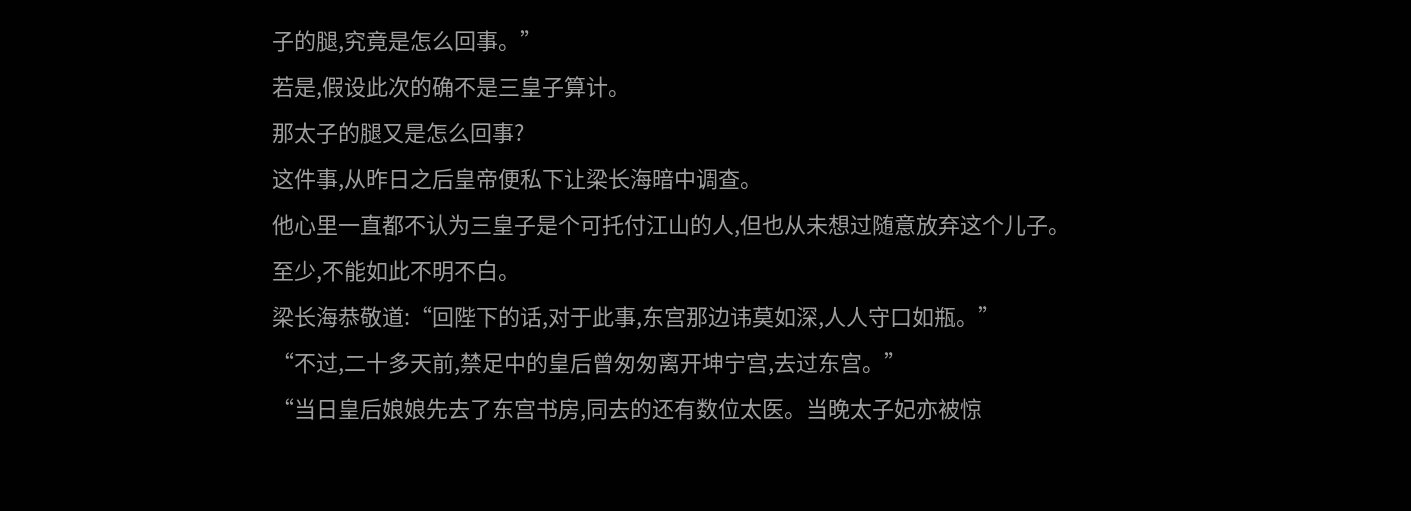子的腿,究竟是怎么回事。”
若是,假设此次的确不是三皇子算计。
那太子的腿又是怎么回事?
这件事,从昨日之后皇帝便私下让梁长海暗中调查。
他心里一直都不认为三皇子是个可托付江山的人,但也从未想过随意放弃这个儿子。
至少,不能如此不明不白。
梁长海恭敬道:“回陛下的话,对于此事,东宫那边讳莫如深,人人守口如瓶。”
“不过,二十多天前,禁足中的皇后曾匆匆离开坤宁宫,去过东宫。”
“当日皇后娘娘先去了东宫书房,同去的还有数位太医。当晚太子妃亦被惊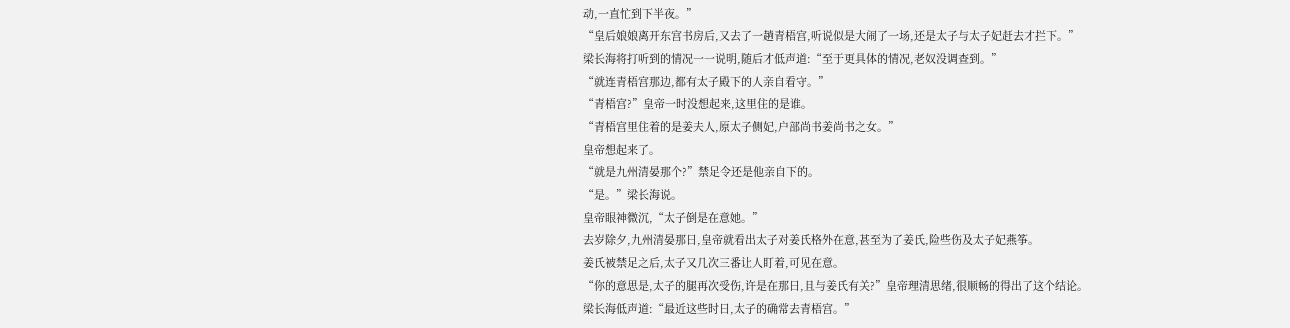动,一直忙到下半夜。”
“皇后娘娘离开东宫书房后,又去了一趟青梧宫,听说似是大闹了一场,还是太子与太子妃赶去才拦下。”
梁长海将打听到的情况一一说明,随后才低声道:“至于更具体的情况,老奴没调查到。”
“就连青梧宫那边,都有太子殿下的人亲自看守。”
“青梧宫?”皇帝一时没想起来,这里住的是谁。
“青梧宫里住着的是姜夫人,原太子侧妃,户部尚书姜尚书之女。”
皇帝想起来了。
“就是九州清晏那个?”禁足令还是他亲自下的。
“是。”梁长海说。
皇帝眼神微沉,“太子倒是在意她。”
去岁除夕,九州清晏那日,皇帝就看出太子对姜氏格外在意,甚至为了姜氏,险些伤及太子妃燕筝。
姜氏被禁足之后,太子又几次三番让人盯着,可见在意。
“你的意思是,太子的腿再次受伤,许是在那日,且与姜氏有关?”皇帝理清思绪,很顺畅的得出了这个结论。
梁长海低声道:“最近这些时日,太子的确常去青梧宫。”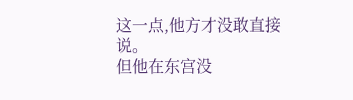这一点,他方才没敢直接说。
但他在东宫没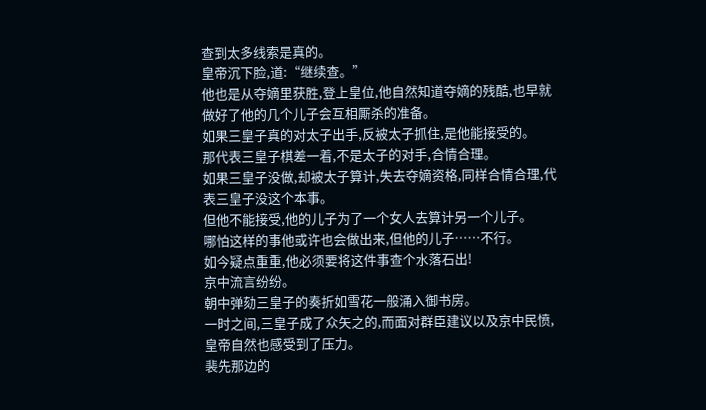查到太多线索是真的。
皇帝沉下脸,道:“继续查。”
他也是从夺嫡里获胜,登上皇位,他自然知道夺嫡的残酷,也早就做好了他的几个儿子会互相厮杀的准备。
如果三皇子真的对太子出手,反被太子抓住,是他能接受的。
那代表三皇子棋差一着,不是太子的对手,合情合理。
如果三皇子没做,却被太子算计,失去夺嫡资格,同样合情合理,代表三皇子没这个本事。
但他不能接受,他的儿子为了一个女人去算计另一个儿子。
哪怕这样的事他或许也会做出来,但他的儿子……不行。
如今疑点重重,他必须要将这件事查个水落石出!
京中流言纷纷。
朝中弹劾三皇子的奏折如雪花一般涌入御书房。
一时之间,三皇子成了众矢之的,而面对群臣建议以及京中民愤,皇帝自然也感受到了压力。
裴先那边的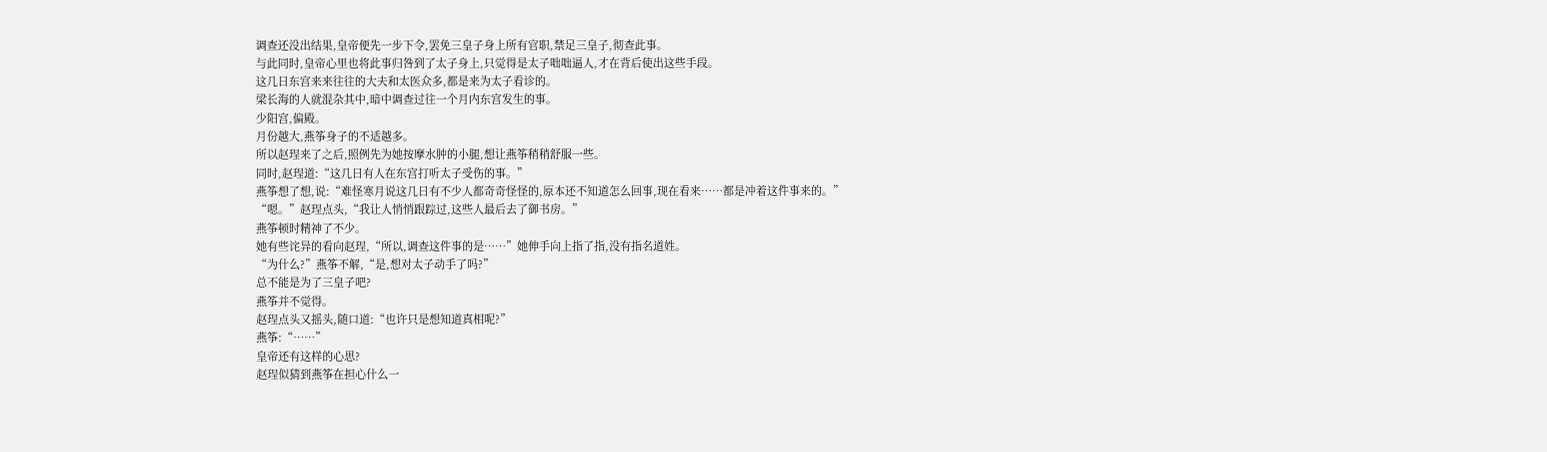调查还没出结果,皇帝便先一步下令,罢免三皇子身上所有官职,禁足三皇子,彻查此事。
与此同时,皇帝心里也将此事归咎到了太子身上,只觉得是太子咄咄逼人,才在背后使出这些手段。
这几日东宫来来往往的大夫和太医众多,都是来为太子看诊的。
梁长海的人就混杂其中,暗中调查过往一个月内东宫发生的事。
少阳宫,偏殿。
月份越大,燕筝身子的不适越多。
所以赵珵来了之后,照例先为她按摩水肿的小腿,想让燕筝稍稍舒服一些。
同时,赵珵道:“这几日有人在东宫打听太子受伤的事。”
燕筝想了想,说:“难怪寒月说这几日有不少人都奇奇怪怪的,原本还不知道怎么回事,现在看来……都是冲着这件事来的。”
“嗯。”赵珵点头,“我让人悄悄跟踪过,这些人最后去了御书房。”
燕筝顿时精神了不少。
她有些诧异的看向赵珵,“所以,调查这件事的是……”她伸手向上指了指,没有指名道姓。
“为什么?”燕筝不解,“是,想对太子动手了吗?”
总不能是为了三皇子吧?
燕筝并不觉得。
赵珵点头又摇头,随口道:“也许只是想知道真相呢?”
燕筝:“……”
皇帝还有这样的心思?
赵珵似猜到燕筝在担心什么一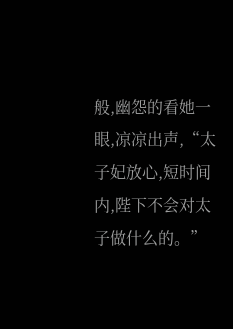般,幽怨的看她一眼,凉凉出声,“太子妃放心,短时间内,陛下不会对太子做什么的。”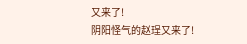又来了!
阴阳怪气的赵珵又来了!